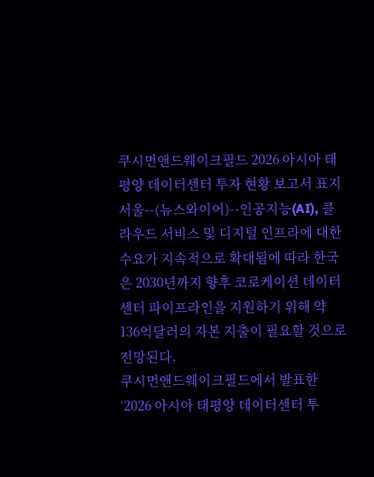쿠시먼앤드웨이크필드 2026 아시아 태평양 데이터센터 투자 현황 보고서 표지
서울--(뉴스와이어)--인공지능(AI), 클라우드 서비스 및 디지털 인프라에 대한 수요가 지속적으로 확대됨에 따라 한국은 2030년까지 향후 코로케이션 데이터센터 파이프라인을 지원하기 위해 약 136억달러의 자본 지출이 필요할 것으로 전망된다.
쿠시먼앤드웨이크필드에서 발표한 ‘2026 아시아 태평양 데이터센터 투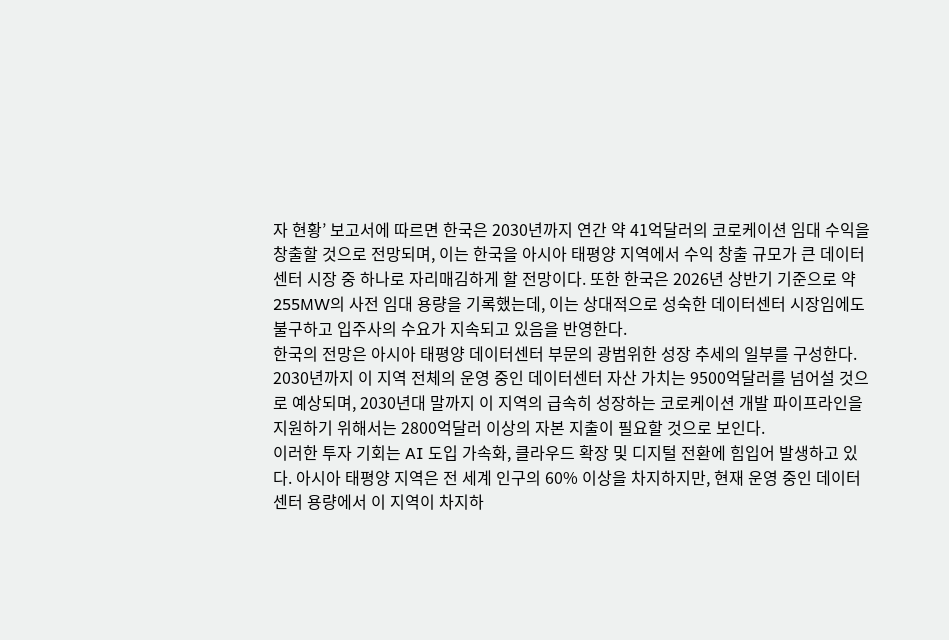자 현황’ 보고서에 따르면 한국은 2030년까지 연간 약 41억달러의 코로케이션 임대 수익을 창출할 것으로 전망되며, 이는 한국을 아시아 태평양 지역에서 수익 창출 규모가 큰 데이터센터 시장 중 하나로 자리매김하게 할 전망이다. 또한 한국은 2026년 상반기 기준으로 약 255MW의 사전 임대 용량을 기록했는데, 이는 상대적으로 성숙한 데이터센터 시장임에도 불구하고 입주사의 수요가 지속되고 있음을 반영한다.
한국의 전망은 아시아 태평양 데이터센터 부문의 광범위한 성장 추세의 일부를 구성한다. 2030년까지 이 지역 전체의 운영 중인 데이터센터 자산 가치는 9500억달러를 넘어설 것으로 예상되며, 2030년대 말까지 이 지역의 급속히 성장하는 코로케이션 개발 파이프라인을 지원하기 위해서는 2800억달러 이상의 자본 지출이 필요할 것으로 보인다.
이러한 투자 기회는 AI 도입 가속화, 클라우드 확장 및 디지털 전환에 힘입어 발생하고 있다. 아시아 태평양 지역은 전 세계 인구의 60% 이상을 차지하지만, 현재 운영 중인 데이터센터 용량에서 이 지역이 차지하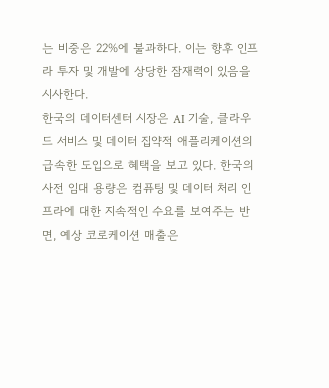는 비중은 22%에 불과하다. 이는 향후 인프라 투자 및 개발에 상당한 잠재력이 있음을 시사한다.
한국의 데이터센터 시장은 AI 기술, 클라우드 서비스 및 데이터 집약적 애플리케이션의 급속한 도입으로 혜택을 보고 있다. 한국의 사전 임대 용량은 컴퓨팅 및 데이터 처리 인프라에 대한 지속적인 수요를 보여주는 반면, 예상 코로케이션 매출은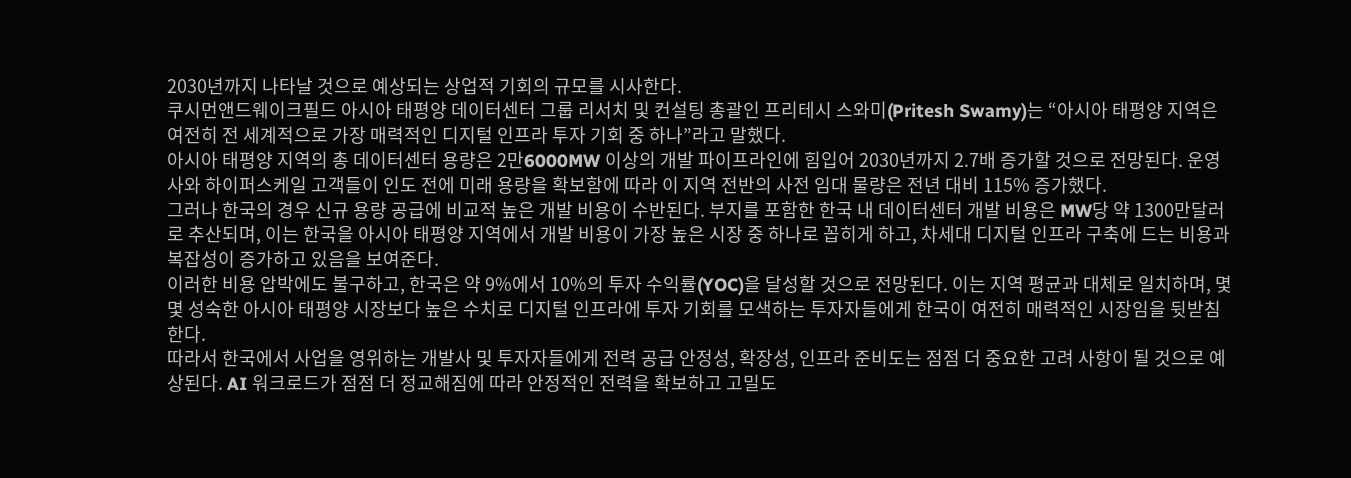2030년까지 나타날 것으로 예상되는 상업적 기회의 규모를 시사한다.
쿠시먼앤드웨이크필드 아시아 태평양 데이터센터 그룹 리서치 및 컨설팅 총괄인 프리테시 스와미(Pritesh Swamy)는 “아시아 태평양 지역은 여전히 전 세계적으로 가장 매력적인 디지털 인프라 투자 기회 중 하나”라고 말했다.
아시아 태평양 지역의 총 데이터센터 용량은 2만6000MW 이상의 개발 파이프라인에 힘입어 2030년까지 2.7배 증가할 것으로 전망된다. 운영사와 하이퍼스케일 고객들이 인도 전에 미래 용량을 확보함에 따라 이 지역 전반의 사전 임대 물량은 전년 대비 115% 증가했다.
그러나 한국의 경우 신규 용량 공급에 비교적 높은 개발 비용이 수반된다. 부지를 포함한 한국 내 데이터센터 개발 비용은 MW당 약 1300만달러로 추산되며, 이는 한국을 아시아 태평양 지역에서 개발 비용이 가장 높은 시장 중 하나로 꼽히게 하고, 차세대 디지털 인프라 구축에 드는 비용과 복잡성이 증가하고 있음을 보여준다.
이러한 비용 압박에도 불구하고, 한국은 약 9%에서 10%의 투자 수익률(YOC)을 달성할 것으로 전망된다. 이는 지역 평균과 대체로 일치하며, 몇몇 성숙한 아시아 태평양 시장보다 높은 수치로 디지털 인프라에 투자 기회를 모색하는 투자자들에게 한국이 여전히 매력적인 시장임을 뒷받침한다.
따라서 한국에서 사업을 영위하는 개발사 및 투자자들에게 전력 공급 안정성, 확장성, 인프라 준비도는 점점 더 중요한 고려 사항이 될 것으로 예상된다. AI 워크로드가 점점 더 정교해짐에 따라 안정적인 전력을 확보하고 고밀도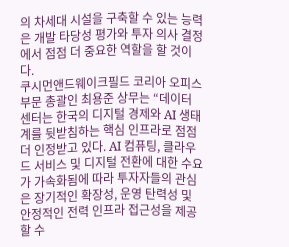의 차세대 시설을 구축할 수 있는 능력은 개발 타당성 평가와 투자 의사 결정에서 점점 더 중요한 역할을 할 것이다.
쿠시먼앤드웨이크필드 코리아 오피스부문 총괄인 최용준 상무는 “데이터 센터는 한국의 디지털 경제와 AI 생태계를 뒷받침하는 핵심 인프라로 점점 더 인정받고 있다. AI 컴퓨팅, 클라우드 서비스 및 디지털 전환에 대한 수요가 가속화됨에 따라 투자자들의 관심은 장기적인 확장성, 운영 탄력성 및 안정적인 전력 인프라 접근성을 제공할 수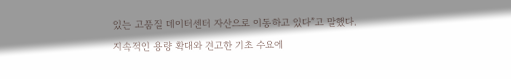있는 고품질 데이터센터 자산으로 이동하고 있다”고 말했다.
지속적인 용량 확대와 견고한 기초 수요에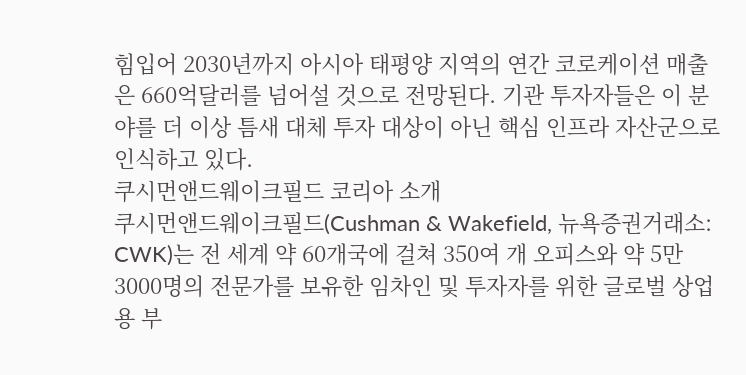힘입어 2030년까지 아시아 태평양 지역의 연간 코로케이션 매출은 660억달러를 넘어설 것으로 전망된다. 기관 투자자들은 이 분야를 더 이상 틈새 대체 투자 대상이 아닌 핵심 인프라 자산군으로 인식하고 있다.
쿠시먼앤드웨이크필드 코리아 소개
쿠시먼앤드웨이크필드(Cushman & Wakefield, 뉴욕증권거래소: CWK)는 전 세계 약 60개국에 걸쳐 350여 개 오피스와 약 5만3000명의 전문가를 보유한 임차인 및 투자자를 위한 글로벌 상업용 부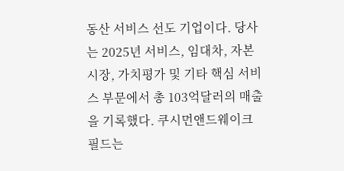동산 서비스 선도 기업이다. 당사는 2025년 서비스, 임대차, 자본시장, 가치평가 및 기타 핵심 서비스 부문에서 총 103억달러의 매출을 기록했다. 쿠시먼앤드웨이크필드는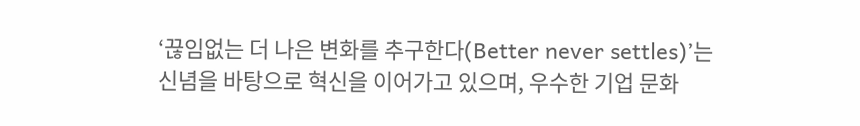‘끊임없는 더 나은 변화를 추구한다(Better never settles)’는 신념을 바탕으로 혁신을 이어가고 있으며, 우수한 기업 문화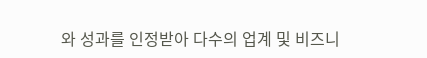와 성과를 인정받아 다수의 업계 및 비즈니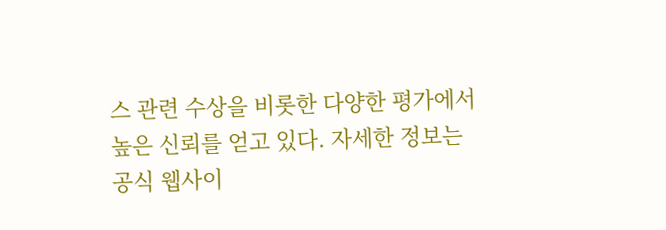스 관련 수상을 비롯한 다양한 평가에서 높은 신뢰를 얻고 있다. 자세한 정보는 공식 웹사이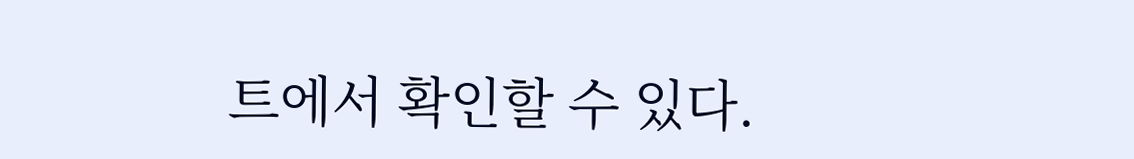트에서 확인할 수 있다.